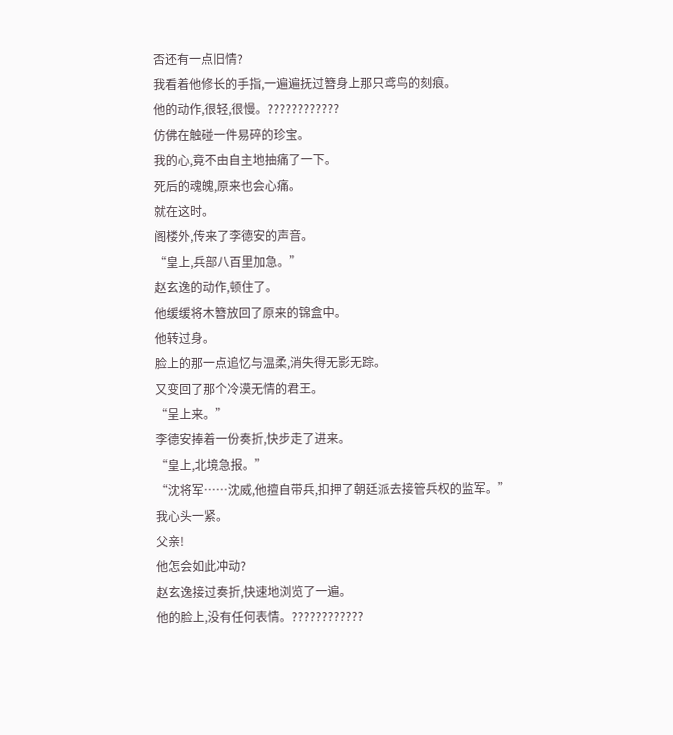否还有一点旧情?
我看着他修长的手指,一遍遍抚过簪身上那只鸢鸟的刻痕。
他的动作,很轻,很慢。????????????
仿佛在触碰一件易碎的珍宝。
我的心,竟不由自主地抽痛了一下。
死后的魂魄,原来也会心痛。
就在这时。
阁楼外,传来了李德安的声音。
“皇上,兵部八百里加急。”
赵玄逸的动作,顿住了。
他缓缓将木簪放回了原来的锦盒中。
他转过身。
脸上的那一点追忆与温柔,消失得无影无踪。
又变回了那个冷漠无情的君王。
“呈上来。”
李德安捧着一份奏折,快步走了进来。
“皇上,北境急报。”
“沈将军……沈威,他擅自带兵,扣押了朝廷派去接管兵权的监军。”
我心头一紧。
父亲!
他怎会如此冲动?
赵玄逸接过奏折,快速地浏览了一遍。
他的脸上,没有任何表情。????????????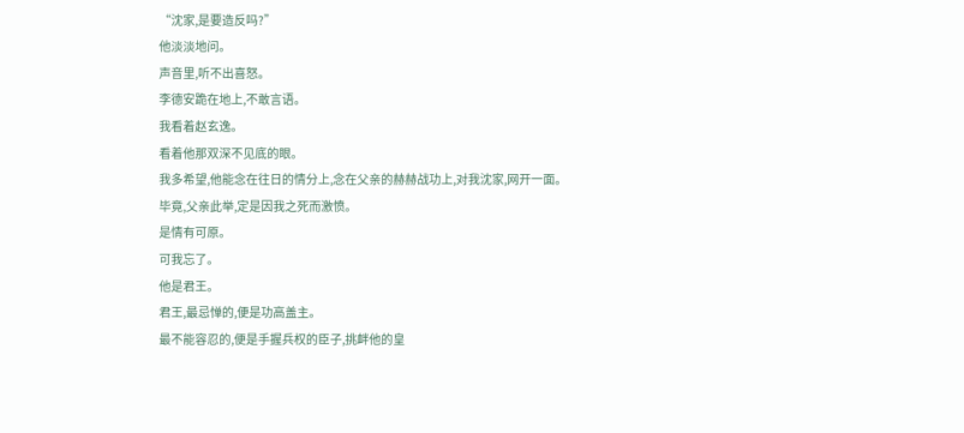“沈家,是要造反吗?”
他淡淡地问。
声音里,听不出喜怒。
李德安跪在地上,不敢言语。
我看着赵玄逸。
看着他那双深不见底的眼。
我多希望,他能念在往日的情分上,念在父亲的赫赫战功上,对我沈家,网开一面。
毕竟,父亲此举,定是因我之死而激愤。
是情有可原。
可我忘了。
他是君王。
君王,最忌惮的,便是功高盖主。
最不能容忍的,便是手握兵权的臣子,挑衅他的皇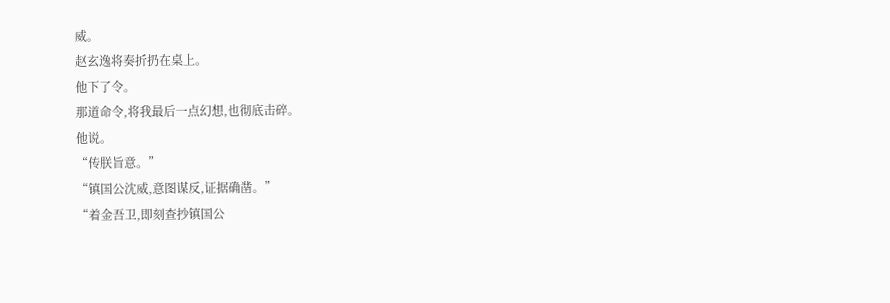威。
赵玄逸将奏折扔在桌上。
他下了令。
那道命令,将我最后一点幻想,也彻底击碎。
他说。
“传朕旨意。”
“镇国公沈威,意图谋反,证据确凿。”
“着金吾卫,即刻查抄镇国公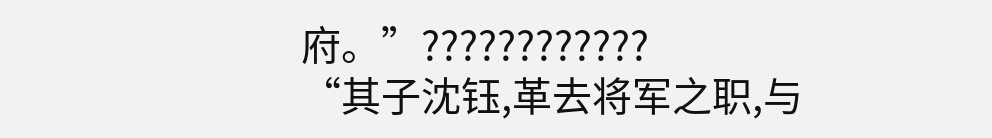府。”????????????
“其子沈钰,革去将军之职,与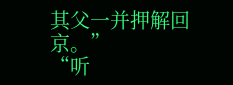其父一并押解回京。”
“听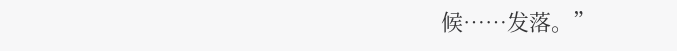候……发落。”